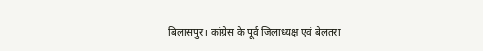बिलासपुर। कांग्रेस के पूर्व जिलाध्यक्ष एवं बेलतरा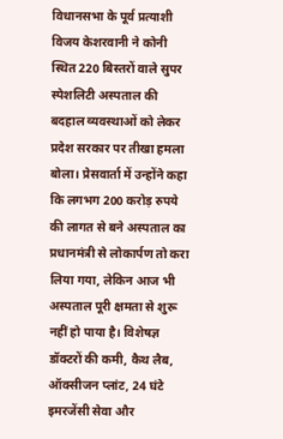विधानसभा के पूर्व प्रत्याशी विजय केशरवानी ने कोनी स्थित 220 बिस्तरों वाले सुपर स्पेशलिटी अस्पताल की बदहाल व्यवस्थाओं को लेकर प्रदेश सरकार पर तीखा हमला बोला। प्रेसवार्ता में उन्होंने कहा कि लगभग 200 करोड़ रुपये की लागत से बने अस्पताल का प्रधानमंत्री से लोकार्पण तो करा लिया गया, लेकिन आज भी अस्पताल पूरी क्षमता से शुरू नहीं हो पाया है। विशेषज्ञ डॉक्टरों की कमी, कैथ लैब, ऑक्सीजन प्लांट, 24 घंटे इमरजेंसी सेवा और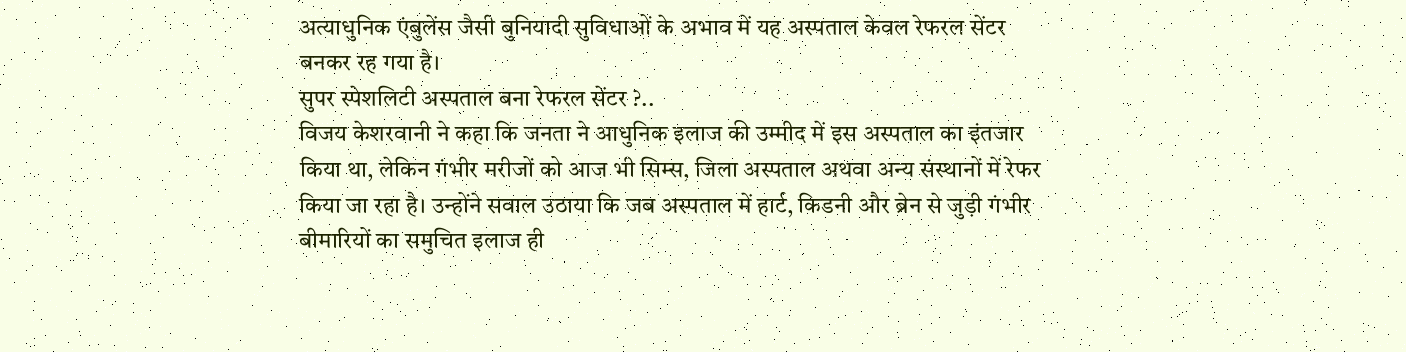अत्याधुनिक एंबुलेंस जैसी बुनियादी सुविधाओं के अभाव में यह अस्पताल केवल रेफरल सेंटर बनकर रह गया है।
सुपर स्पेशलिटी अस्पताल बना रेफरल सेंटर ?..
विजय केशरवानी ने कहा कि जनता ने आधुनिक इलाज की उम्मीद में इस अस्पताल का इंतजार किया था, लेकिन गंभीर मरीजों को आज भी सिम्स, जिला अस्पताल अथवा अन्य संस्थानों में रेफर किया जा रहा है। उन्होंने सवाल उठाया कि जब अस्पताल में हार्ट, किडनी और ब्रेन से जुड़ी गंभीर बीमारियों का समुचित इलाज ही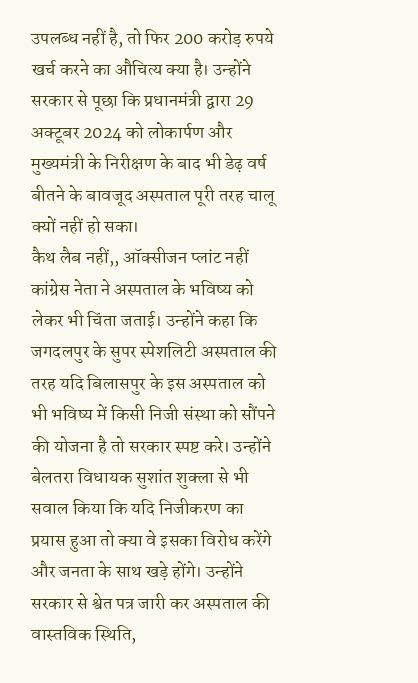उपलब्ध नहीं है, तो फिर 200 करोड़ रुपये खर्च करने का औचित्य क्या है। उन्होंने सरकार से पूछा कि प्रधानमंत्री द्वारा 29 अक्टूबर 2024 को लोकार्पण और मुख्यमंत्री के निरीक्षण के बाद भी डेढ़ वर्ष बीतने के बावजूद अस्पताल पूरी तरह चालू क्यों नहीं हो सका।
कैथ लैब नहीं,, ऑक्सीजन प्लांट नहीं
कांग्रेस नेता ने अस्पताल के भविष्य को लेकर भी चिंता जताई। उन्होंने कहा कि जगदलपुर के सुपर स्पेशलिटी अस्पताल की तरह यदि बिलासपुर के इस अस्पताल को भी भविष्य में किसी निजी संस्था को सौंपने की योजना है तो सरकार स्पष्ट करे। उन्होंने बेलतरा विधायक सुशांत शुक्ला से भी सवाल किया कि यदि निजीकरण का प्रयास हुआ तो क्या वे इसका विरोध करेंगे और जनता के साथ खड़े होंगे। उन्होंने सरकार से श्वेत पत्र जारी कर अस्पताल की वास्तविक स्थिति,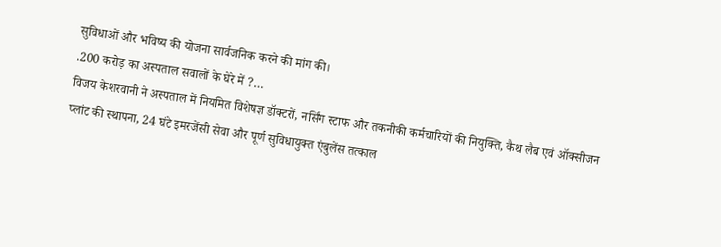सुविधाओं और भविष्य की योजना सार्वजनिक करने की मांग की।
.200 करोड़ का अस्पताल सवालों के घेरे में ?…
विजय केशरवानी ने अस्पताल में नियमित विशेषज्ञ डॉक्टरों, नर्सिंग स्टाफ और तकनीकी कर्मचारियों की नियुक्ति, कैथ लैब एवं ऑक्सीजन प्लांट की स्थापना, 24 घंटे इमरजेंसी सेवा और पूर्ण सुविधायुक्त एंबुलेंस तत्काल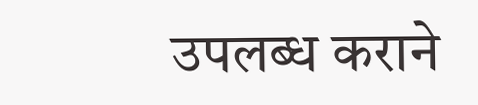उपलब्ध कराने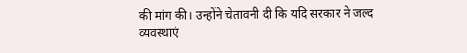की मांग की। उन्होंने चेतावनी दी कि यदि सरकार ने जल्द व्यवस्थाएं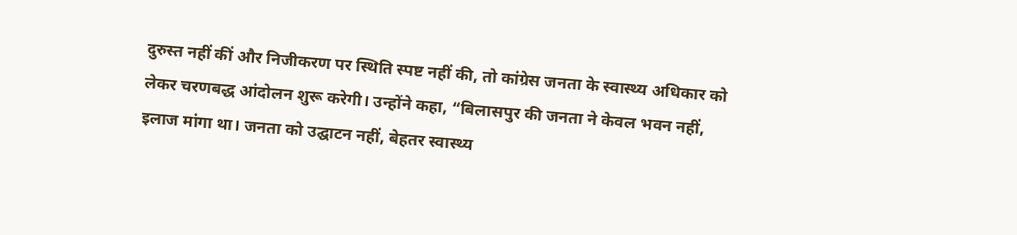दुरुस्त नहीं कीं और निजीकरण पर स्थिति स्पष्ट नहीं की, तो कांग्रेस जनता के स्वास्थ्य अधिकार को लेकर चरणबद्ध आंदोलन शुरू करेगी। उन्होंने कहा, “बिलासपुर की जनता ने केवल भवन नहीं, इलाज मांगा था। जनता को उद्घाटन नहीं, बेहतर स्वास्थ्य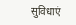सुविधाएं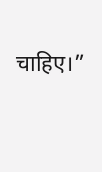चाहिए।”